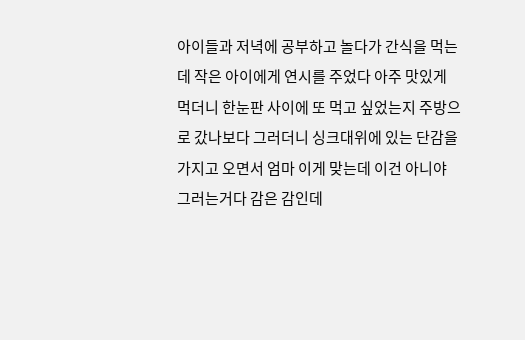아이들과 저녁에 공부하고 놀다가 간식을 먹는데 작은 아이에게 연시를 주었다 아주 맛있게 먹더니 한눈판 사이에 또 먹고 싶었는지 주방으로 갔나보다 그러더니 싱크대위에 있는 단감을 가지고 오면서 엄마 이게 맞는데 이건 아니야 그러는거다 감은 감인데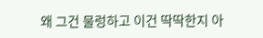왜 그건 물렁하고 이건 딱딱한지 아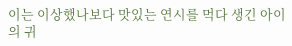이는 이상했나보다 맛있는 연시를 먹다 생긴 아이의 귀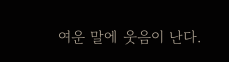여운 말에 웃음이 난다.